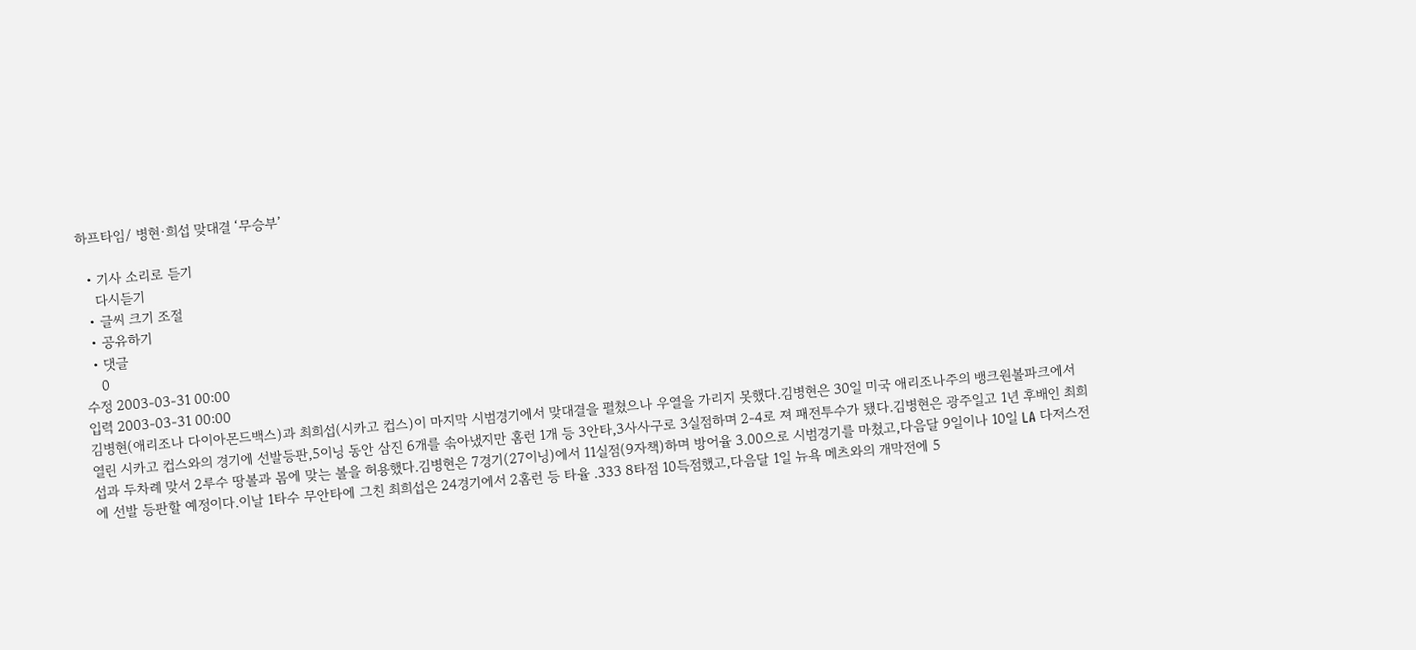하프타임/ 병현·희섭 맞대결 ‘무승부’

  • 기사 소리로 듣기
    다시듣기
  • 글씨 크기 조절
  • 공유하기
  • 댓글
    0
수정 2003-03-31 00:00
입력 2003-03-31 00:00
김병현(애리조나 다이아몬드백스)과 최희섭(시카고 컵스)이 마지막 시범경기에서 맞대결을 펼쳤으나 우열을 가리지 못했다.김병현은 30일 미국 애리조나주의 뱅크원볼파크에서 열린 시카고 컵스와의 경기에 선발등판,5이닝 동안 삼진 6개를 솎아냈지만 홈런 1개 등 3안타,3사사구로 3실점하며 2-4로 져 패전투수가 됐다.김병현은 광주일고 1년 후배인 최희섭과 두차례 맞서 2루수 땅볼과 몸에 맞는 볼을 허용했다.김병현은 7경기(27이닝)에서 11실점(9자책)하며 방어율 3.00으로 시범경기를 마쳤고,다음달 9일이나 10일 LA 다저스전에 선발 등판할 예정이다.이날 1타수 무안타에 그친 최희섭은 24경기에서 2홈런 등 타율 .333 8타점 10득점했고,다음달 1일 뉴욕 메츠와의 개막전에 5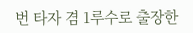번 타자 겸 1루수로 출장한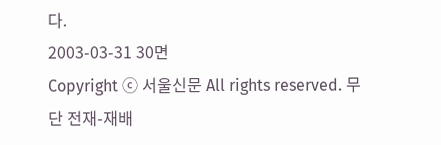다.
2003-03-31 30면
Copyright ⓒ 서울신문 All rights reserved. 무단 전재-재배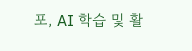포, AI 학습 및 활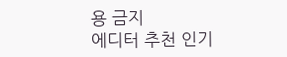용 금지
에디터 추천 인기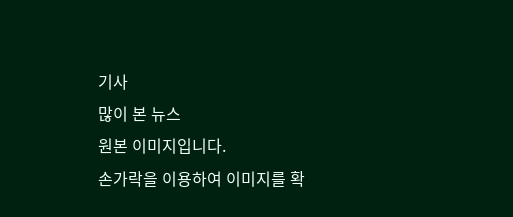기사
많이 본 뉴스
원본 이미지입니다.
손가락을 이용하여 이미지를 확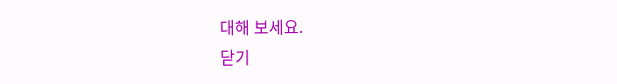대해 보세요.
닫기